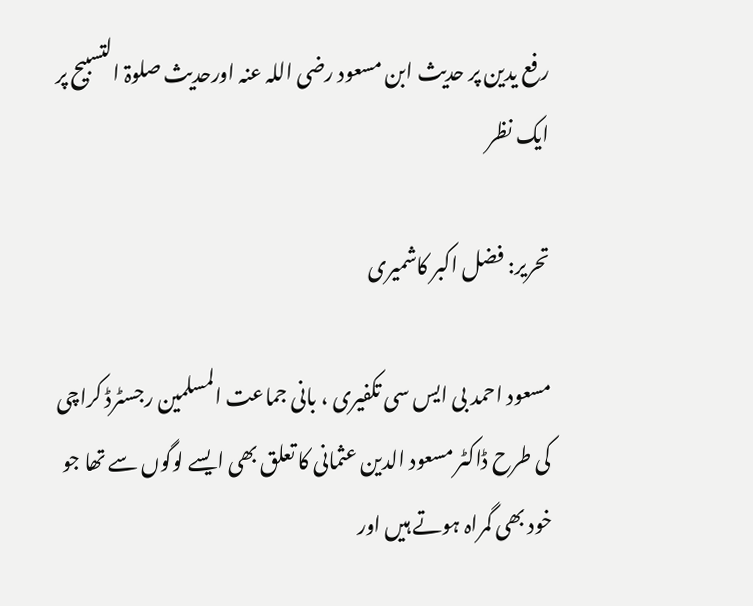رفع یدین پر حدیث ابن مسعود رضی اللہ عنہ اورحدیث صلوۃ التسبیح پر ایک نظر

تحریر: فضل اکبر کاشمیری

مسعود احمد بی ایس سی تکفیری ، بانی جماعت المسلمین رجسٹرڈ کراچی کی طرح ڈاکٹر مسعود الدین عثمانی کا تعلق بھی ایسے لوگوں سے تھا جو خود بھی گمراہ ہوتے ہیں اور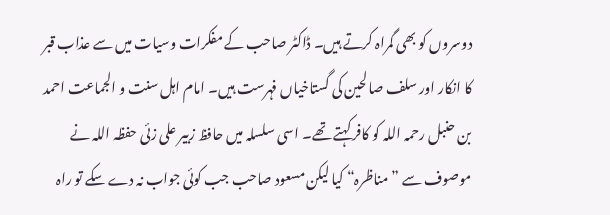دوسروں کو بھی گمراہ کرتے ہیں۔ ڈاکٹر صاحب کے مفکرات وسیات میں سے عذاب قبر کا انکار اور سلف صالحین کی گستاخیاں فہرست ہیں۔ امام اہل سنت و الجماعت احمد بن حنبل رحمہ اللہ کو کافر کہتے تھے۔ اسی سلسلہ میں حافظ زبیر علی زئی حفظہ اللہ نے موصوف سے ”مناظرہ“ کیا لیکن مسعود صاحب جب کوئی جواب نہ دے سکے تو راہ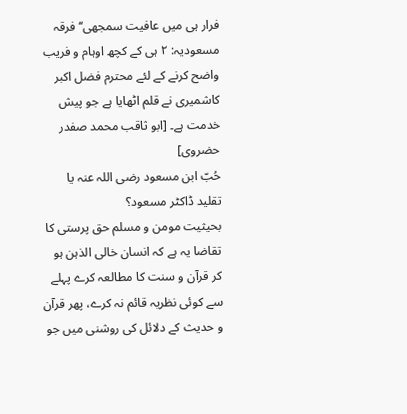فرار ہی میں عافیت سمجھی‘‘ فرقہ مسعودیہ: ۲ ہی کے کچھ اوہام و فریب واضح کرنے کے لئے محترم فضل اکبر کاشمیری نے قلم اٹھایا ہے جو پیش خدمت ہے۔ [ابو ثاقب محمد صفدر حضروی]
حُبّ ابن مسعود رضی اللہ عنہ یا تقلید ڈاکٹر مسعود؟
بحیثیت مومن و مسلم حق پرستی کا تقاضا یہ ہے کہ انسان خالی الذہن ہو کر قرآن و سنت کا مطالعہ کرے پہلے سے کوئی نظریہ قائم نہ کرے، پھر قرآن و حدیث کے دلائل کی روشنی میں جو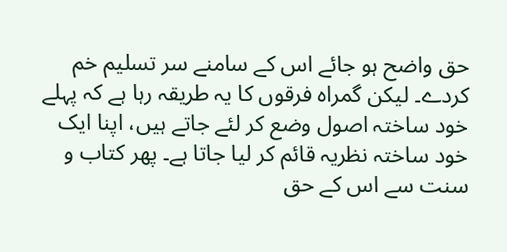حق واضح ہو جائے اس کے سامنے سر تسلیم خم کردے۔ لیکن گمراہ فرقوں کا یہ طریقہ رہا ہے کہ پہلے خود ساختہ اصول وضع کر لئے جاتے ہیں، اپنا ایک خود ساختہ نظریہ قائم کر لیا جاتا ہے۔ پھر کتاب و سنت سے اس کے حق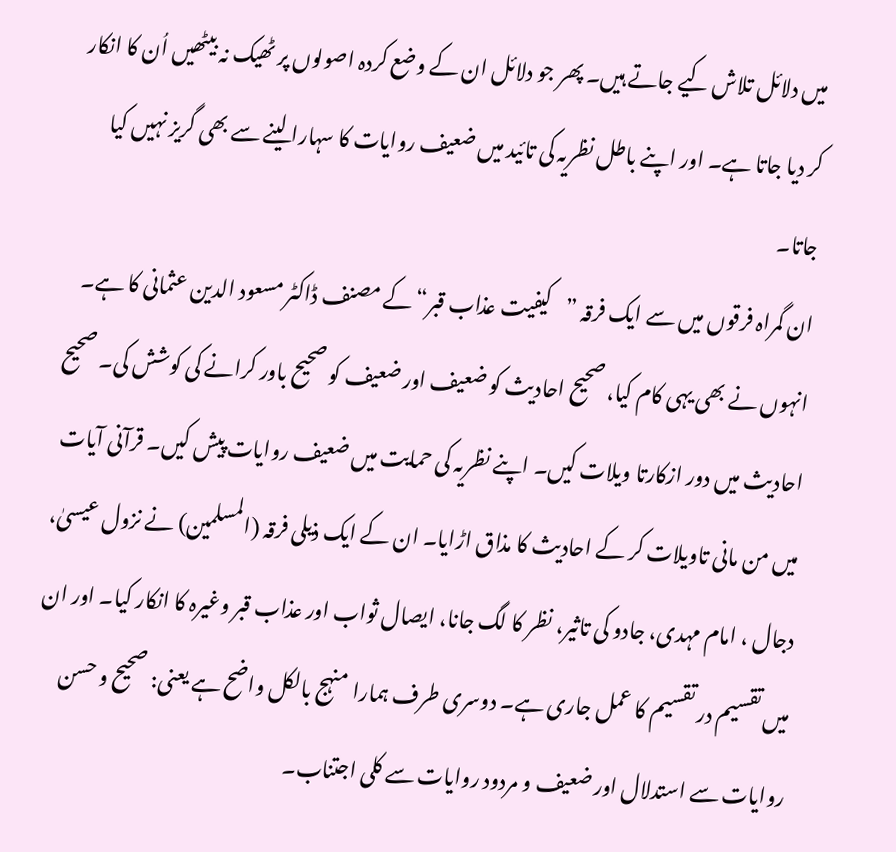میں دلائل تلاش کیے جاتے ہیں۔ پھر جو دلائل ان کے وضع کردہ اصولوں پر ٹھیک نہ بیٹھیں اُن کا انکار کر دیا جاتا ہے۔ اور اپنے باطل نظریہ کی تائید میں ضعیف روایات کا سہارا لینے سے بھی گریز نہیں کیا جاتا۔
ان گمراہ فرقوں میں سے ایک فرقہ ”کیفیت عذاب قبر“ کے مصنف ڈاکٹر مسعود الدین عثمانی کا ہے۔ انہوں نے بھی یہی کام کیا، صحیح احادیث کو ضعیف اور ضعیف کو صحیح باور کرانے کی کوشش کی۔ صحیح احادیث میں دور ازکارتا ویلات کیں۔ اپنے نظریہ کی حمایت میں ضعیف روایات پیش کیں۔ قرآنی آیات میں من مانی تاویلات کر کے احادیث کا مذاق اڑایا۔ ان کے ایک ذیلی فرقہ (المسلمین) نے نزول عیسیٰ، دجال ، امام مہدی، جادو کی تاثیر، نظر کا لگ جانا، ایصال ثواب اور عذاب قبر وغیرہ کا انکار کیا۔ اور ان میں تقسیم در تقسیم کا عمل جاری ہے۔ دوسری طرف ہمارا منہج بالکل واضح ہے یعنی: صحیح و حسن روایات سے استدلال اور ضعیف و مردود روایات سے کلی اجتناب۔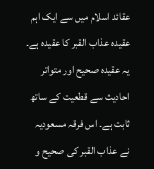عقائد اسلام میں سے ایک اہم عقیدہ عذاب القبر کا عقیدہ ہے۔ یہ عقیدہ صحیح اور متواتر احادیث سے قطعیت کے ساتھ ثابت ہے۔ اس فرقہ مسعودیہ نے عذاب القبر کی صحیح و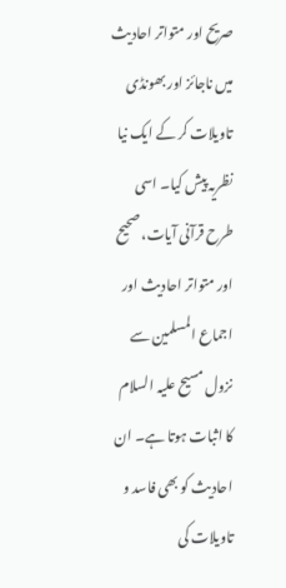صریح اور متواتر احادیث میں ناجائز اور بھونڈی تاویلات کر کے ایک نیا نظریہ پیش کیا۔ اسی طرح قرآنی آیات، صحیح اور متواتر احادیث اور اجماع المسلمین سے نزول مسیح علیہ السلام کا اثبات ہوتا ہے۔ ان احادیث کو بھی فاسد و تاویلات کی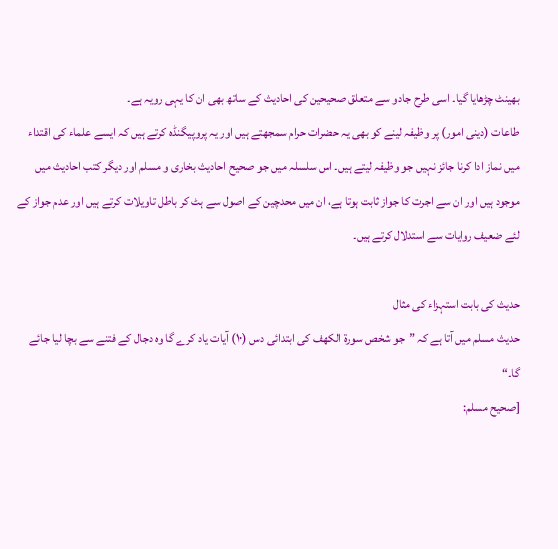بھینٹ چڑھایا گیا۔ اسی طرح جادو سے متعلق صحیحین کی احادیث کے ساتھ بھی ان کا یہی رویہ ہے۔
طاعات (دینی امور) پر وظیفہ لینے کو بھی یہ حضرات حرام سمجھتے ہیں اور یہ پروپیگنڈہ کرتے ہیں کہ ایسے علماء کی اقتداء میں نماز ادا کرنا جائز نہیں جو وظیفہ لیتے ہیں۔ اس سلسلہ میں جو صحیح احادیث بخاری و مسلم اور دیگر کتب احادیث میں موجود ہیں اور ان سے اجرت کا جواز ثابت ہوتا ہے، ان میں محدچین کے اصول سے ہٹ کر باطل تاویلات کرتے ہیں اور عدم جواز کے لئے ضعیف روایات سے استدلال کرتے ہیں۔

حدیث کی بابت استہزاء کی مثال
حدیث مسلم میں آتا ہے کہ ”جو شخص سورۃ الکھف کی ابتدائی دس (۱۰) آیات یاد کرے گا وہ دجال کے فتنے سے بچا لیا جائے گا۔“
[صحيح مسلم: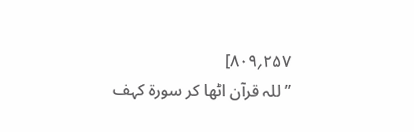۲۵۷؍۸۰۹]
”للہ قرآن اٹھا کر سورۃ کہف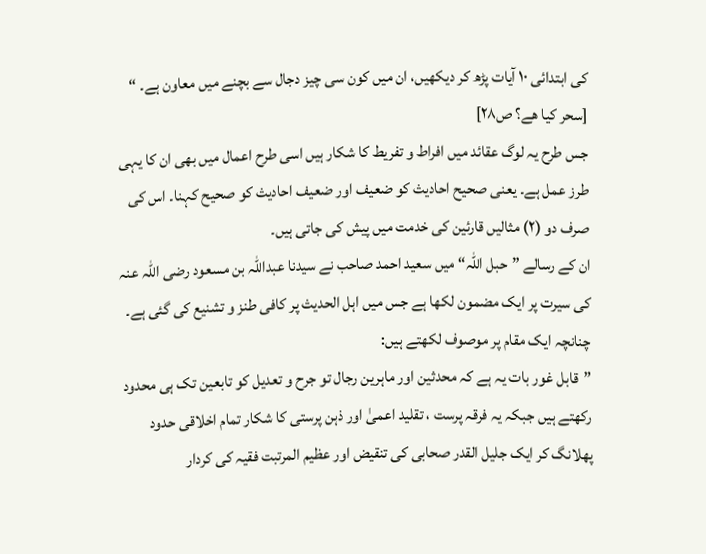کی ابتدائی ۱۰ آیات پڑھ کر دیکھیں، ان میں کون سی چیز دجال سے بچنے میں معاون ہے۔ “
[سحر كيا هے؟ ص۲۸]
جس طرح یہ لوگ عقائد میں افراط و تفریط کا شکار ہیں اسی طرح اعمال میں بھی ان کا یہی طرز عمل ہے۔ یعنی صحیح احادیث کو ضعیف اور ضعیف احادیث کو صحیح کہنا۔ اس کی صرف دو (۲) مثالیں قارئین کی خدمت میں پیش کی جاتی ہیں۔
ان کے رسالے ”حبل اللہ“ میں سعید احمد صاحب نے سیدنا عبداللہ بن مسعود رضی اللہ عنہ کی سیرت پر ایک مضمون لکھا ہے جس میں اہل الحدیث پر کافی طنز و تشنیع کی گئی ہے۔ چنانچہ ایک مقام پر موصوف لکھتے ہیں:
”قابل غور بات یہ ہے کہ محدثین اور ماہرین رجال تو جرح و تعدیل کو تابعین تک ہی محدود رکھتے ہیں جبکہ یہ فرقہ پرست ، تقلید اعمیٰ اور ذہن پرستی کا شکار تمام اخلاقی حدود پھلانگ کر ایک جلیل القدر صحابی کی تنقیض اور عظیم المرتبت فقیہ کی کردار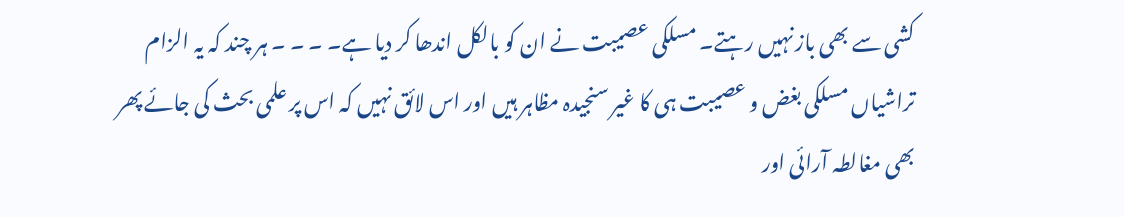کشی سے بھی باز نہیں رہتے۔ مسلکی عصیبت نے ان کو بالکل اندھا کر دیا ہے۔ ۔ ۔ ۔ ہر چند کہ یہ الزام تراشیاں مسلکی بغض و عصیبت ہی کا غیر سنجیدہ مظاہر ہیں اور اس لائق نہیں کہ اس پر علمی بحث کی جائے پھر بھی مغالطہ آرائی اور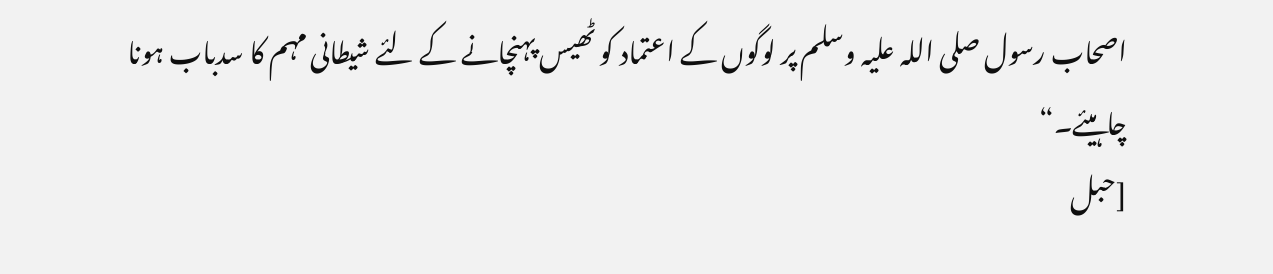اصحاب رسول صلی اللہ علیہ وسلم پر لوگوں کے اعتماد کو ٹھیس پہنچانے کے لئے شیطانی مہم کا سدباب ہونا چاہیئے۔“
[حبل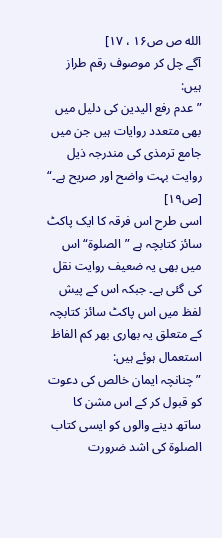الله ص ص۱۶ ، ۱۷]
آگے چل کر موصوف رقم طراز ہیں:
”عدم رفع الیدین کی دلیل میں بھی متعدد روایات ہیں جن میں جامع ترمذی کی مندرجہ ذیل روایت بہت واضح اور صریح ہے۔“ [ص۱۹]
اسی طرح اس فرقہ کا ایک پاکٹ سائز کتابچہ ہے ”الصلوۃ“ اس میں بھی یہ ضعیف روایت نقل کی گئی ہے۔ جبکہ اس کے پیش لفظ میں اس پاکٹ سائز کتابچہ کے متعلق یہ بھاری بھر کم الفاظ استعمال ہوئے ہیں:
”چنانچہ ایمان خالص کی دعوت کو قبول کر کے اس مشن کا ساتھ دینے والوں کو ایسی کتاب الصلوۃ کی اشد ضرورت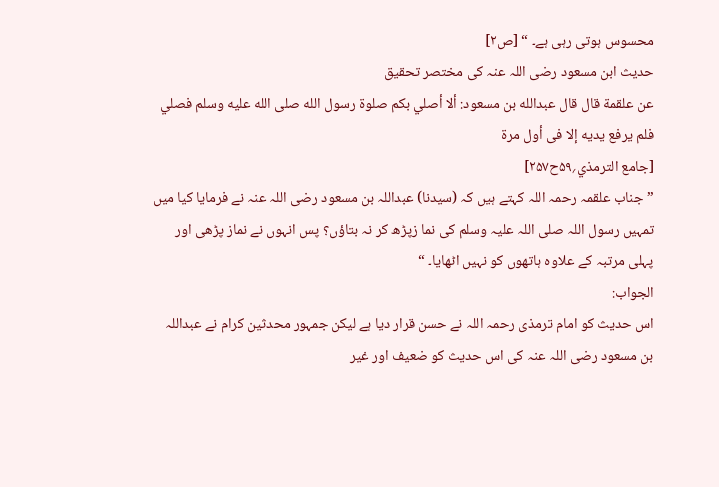محسوس ہوتی رہی ہے۔ “ [ص۲]
حدیث ابن مسعود رضی اللہ عنہ کی مختصر تحقیق
عن علقمة قال قال عبدالله بن مسعود: ألا أصلي بكم صلوة رسول الله صلى الله عليه وسلم فصلي فلم يرفع يديه إلا فى أول مرة
[جامع الترمذي؍۵۹ح۲۵۷]
”جناب علقمہ رحمہ اللہ کہتے ہیں کہ (سیدنا) عبداللہ بن مسعود رضی اللہ عنہ نے فرمایا کیا میں تمہیں رسول اللہ صلی اللہ علیہ وسلم کی نما زپڑھ کر نہ بتاؤں؟ پس انہوں نے نماز پڑھی اور پہلی مرتبہ کے علاوہ ہاتھوں کو نہیں اٹھایا۔ “
الجواب:
اس حدیث کو امام ترمذی رحمہ اللہ نے حسن قرار دیا ہے لیکن جمہور محدثین کرام نے عبداللہ بن مسعود رضی اللہ عنہ کی اس حدیث کو ضعیف اور غیر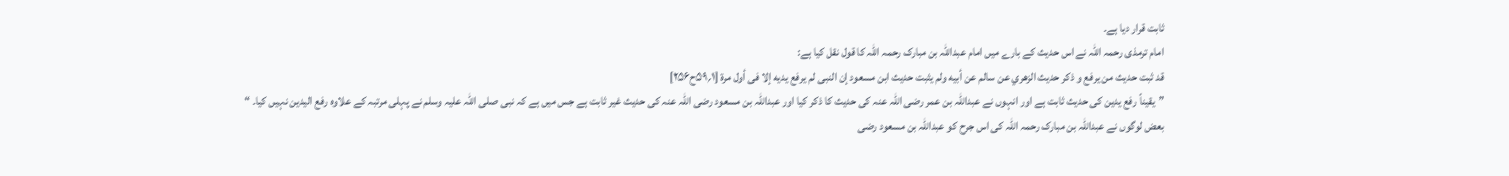ثابت قرار دیا ہے۔
امام ترمذی رحمہ اللہ نے اس حدیث کے بارے میں امام عبداللہ بن مبارک رحمہ اللہ کا قول نقل کیا ہے:
قد ثبت حديث من يرفع و ذكر حديث الزهري عن سالم عن أبيه ولم يثبت حديث ابن مسعود إن النبى لم يرفع يديه إلا فى أول مرة [۱؍۵۹ح۲۵۶]
”یقیناً رفع یدین کی حدیث ثابت ہے اور انہوں نے عبداللہ بن عمر رضی اللہ عنہ کی حدیث کا ذکر کیا اور عبداللہ بن مسعود رضی اللہ عنہ کی حدیث غیر ثابت ہے جس میں ہے کہ نبی صلی اللہ علیہ وسلم نے پہلی مرتبہ کے علاوہ رفع الیدین نہیں کیا۔ “
بعض لوگوں نے عبداللہ بن مبارک رحمہ اللہ کی اس جرح کو عبداللہ بن مسعود رضی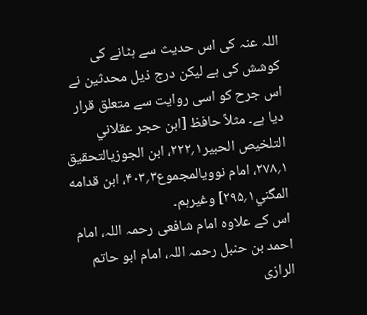اللہ عنہ کی اس حدیث سے ہٹانے کی کوشش کی ہے لیکن درج ذیل محدثین نے اس جرح کو اسی روایت سے متعلق قرار دیا ہے۔ مثلاً حافظ [ابن حجر عقلاني التلخيص الحبير۱؍۲۲۲، ابن الجوزيالتحقيق ۱؍۲۷۸، امام نوويالمجموع۳؍۴۰۳، ابن قدامه المگني۱؍۲۹۵] وغیرہم۔
اس کے علاوہ امام شافعی رحمہ اللہ، امام احمد بن حنبل رحمہ اللہ، امام ابو حاتم الرازی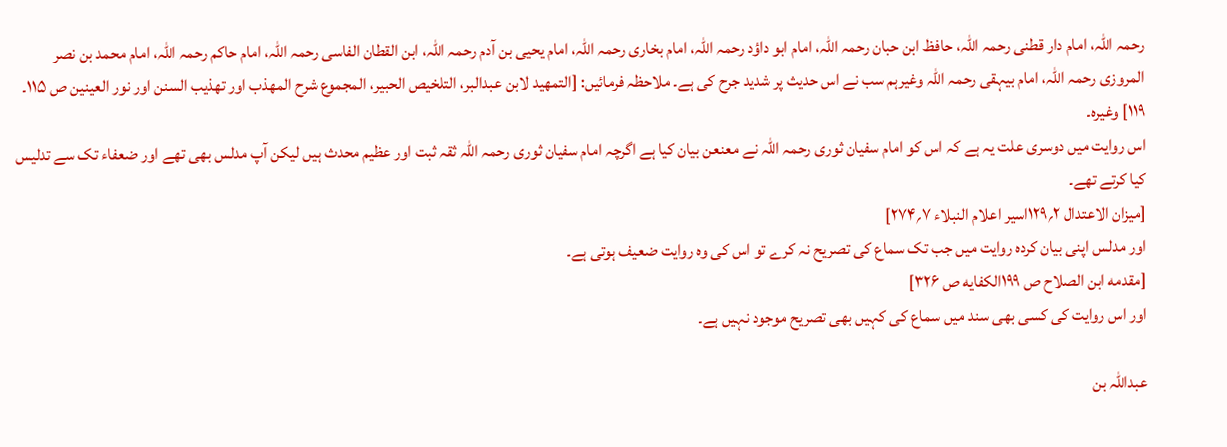رحمہ اللہ، امام دار قطنی رحمہ اللہ، حافظ ابن حبان رحمہ اللہ، امام ابو داؤد رحمہ اللہ، امام بخاری رحمہ اللہ، امام یحیی بن آدم رحمہ اللہ، ابن القطان الفاسی رحمہ اللہ، امام حاکم رحمہ اللہ، امام محمد بن نصر المروزی رحمہ اللہ، امام بیہقی رحمہ اللہ وغیرہم سب نے اس حدیث پر شدید جرح کی ہے۔ ملاحظہ فرمائیں: [التمهيد لابن عبدالبر، التلخيص الحبير، المجموع شرح المهذب اور تهذيب السنن اور نور العينين ص ۱۱۵۔ ۱۱۹] وغیرہ۔
اس روایت میں دوسری علت یہ ہے کہ اس کو امام سفیان ثوری رحمہ اللہ نے معنعن بیان کیا ہے اگرچہ امام سفیان ثوری رحمہ اللہ ثقہ ثبت اور عظیم محدث ہیں لیکن آپ مدلس بھی تھے اور ضعفاء تک سے تدلیس کیا کرتے تھے۔
[ميزان الاعتدال ۲؍۱۲۹اسير اعلام النبلاء ۷؍۲۷۴]
اور مدلس اپنی بیان کردہ روایت میں جب تک سماع کی تصریح نہ کرے تو اس کی وہ روایت ضعیف ہوتی ہے۔
[مقدمه ابن الصلاح ص ۱۹۹الكفايه ص ۳۲۶]
اور اس روایت کی کسی بھی سند میں سماع کی کہیں بھی تصریح موجود نہیں ہے۔

عبداللہ بن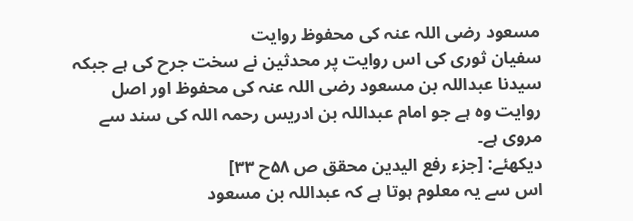مسعود رضی اللہ عنہ کی محفوظ روایت
سفیان ثوری کی اس روایت پر محدثین نے سخت جرح کی ہے جبکہ سیدنا عبداللہ بن مسعود رضی اللہ عنہ کی محفوظ اور اصل روایت وہ ہے جو امام عبداللہ بن ادریس رحمہ اللہ کی سند سے مروی ہے۔
دیکھئے: [جزء رفع اليدين محقق ص ۵۸ح ۳۳]
اس سے یہ معلوم ہوتا ہے کہ عبداللہ بن مسعود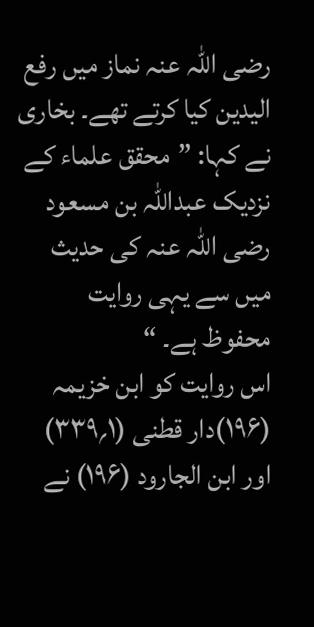رضی اللہ عنہ نماز میں رفع الیدین کیا کرتے تھے۔ بخاری نے کہا: ”محقق علماء کے نزدیک عبداللہ بن مسعود رضی اللہ عنہ کی حدیث میں سے یہی روایت محفوظ ہے۔ “
اس روایت کو ابن خزیمہ (۱۹۶)دار قطنی (۱؍۳۳۹) اور ابن الجارود (۱۹۶) نے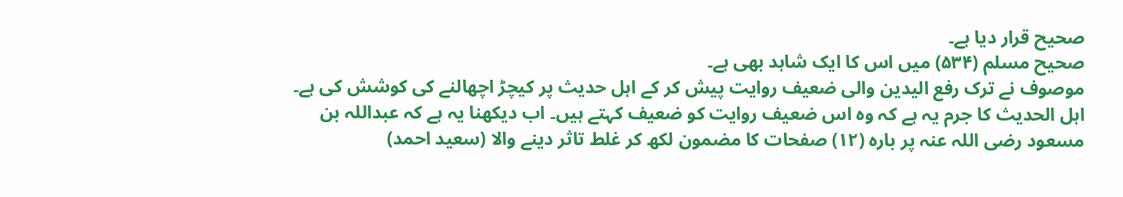صحیح قرار دیا ہے۔
صحیح مسلم (۵۳۴) میں اس کا ایک شاہد بھی ہے۔
موصوف نے ترک رفع الیدین والی ضعیف روایت پیش کر کے اہل حدیث پر کیچڑ اچھالنے کی کوشش کی ہے۔ اہل الحدیث کا جرم یہ ہے کہ وہ اس ضعیف روایت کو ضعیف کہتے ہیں۔ اب دیکھنا یہ ہے کہ عبداللہ بن مسعود رضی اللہ عنہ پر بارہ (۱۲) صفحات کا مضمون لکھ کر غلط تاثر دینے والا (سعید احمد)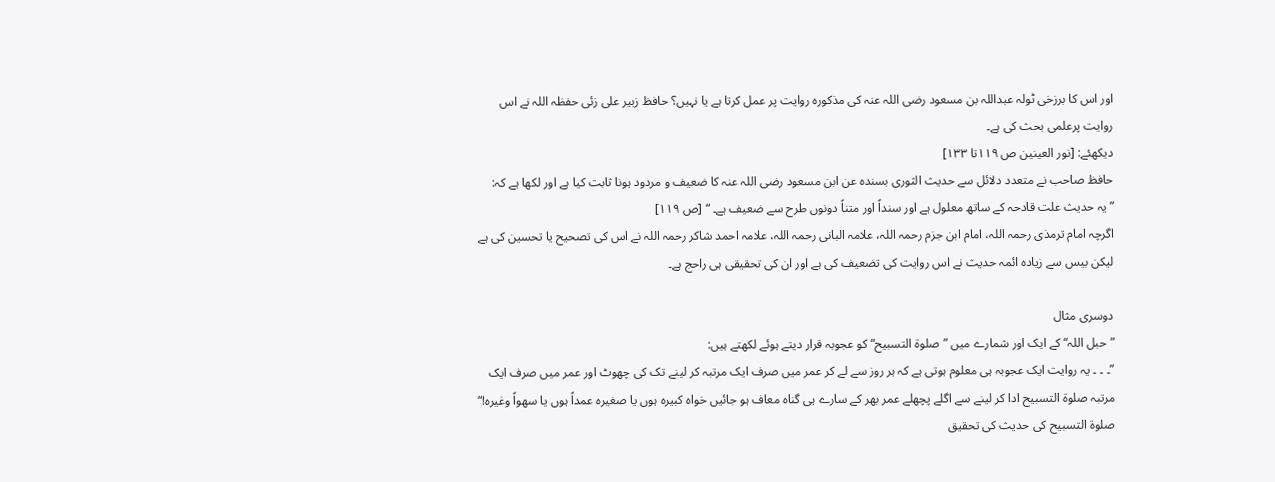اور اس کا برزخی ٹولہ عبداللہ بن مسعود رضی اللہ عنہ کی مذکورہ روایت پر عمل کرتا ہے یا نہیں؟ حافظ زبیر علی زئی حفظہ اللہ نے اس روایت پرعلمی بحث کی ہے۔
دیکھئے: [نور العينين ص ۱۱۹تا ۱۳۳]
حافظ صاحب نے متعدد دلائل سے حدیث الثوری بسندہ عن ابن مسعود رضی اللہ عنہ کا ضعیف و مردود ہونا ثابت کیا ہے اور لکھا ہے کہ:
”یہ حدیث علت قادحہ کے ساتھ معلول ہے اور سنداً اور متناً دونوں طرح سے ضعیف ہے۔ “ [ص ۱۱۹]
اگرچہ امام ترمذی رحمہ اللہ، امام ابن جزم رحمہ اللہ، علامہ البانی رحمہ اللہ، علامہ احمد شاکر رحمہ اللہ نے اس کی تصحیح یا تحسین کی ہے لیکن بیس سے زیادہ ائمہ حدیث نے اس روایت کی تضعیف کی ہے اور ان کی تحقیقی ہی راحج ہے۔

دوسری مثال
”حبل اللہ“ کے ایک اور شمارے میں ”صلوۃ التسبیح“ کو عجوبہ قرار دیتے ہوئے لکھتے ہیں:
”۔ ۔ ۔ یہ روایت ایک عجوبہ ہی معلوم ہوتی ہے کہ ہر روز سے لے کر عمر میں صرف ایک مرتبہ کر لینے تک کی چھوٹ اور عمر میں صرف ایک مرتبہ صلوۃ التسبیح ادا کر لینے سے اگلے پچھلے عمر بھر کے سارے ہی گناہ معاف ہو جائیں خواہ کبیرہ ہوں یا صغیرہ عمداً ہوں یا سھواً وغیرہ!“
صلوۃ التسبیح کی حدیث کی تحقیق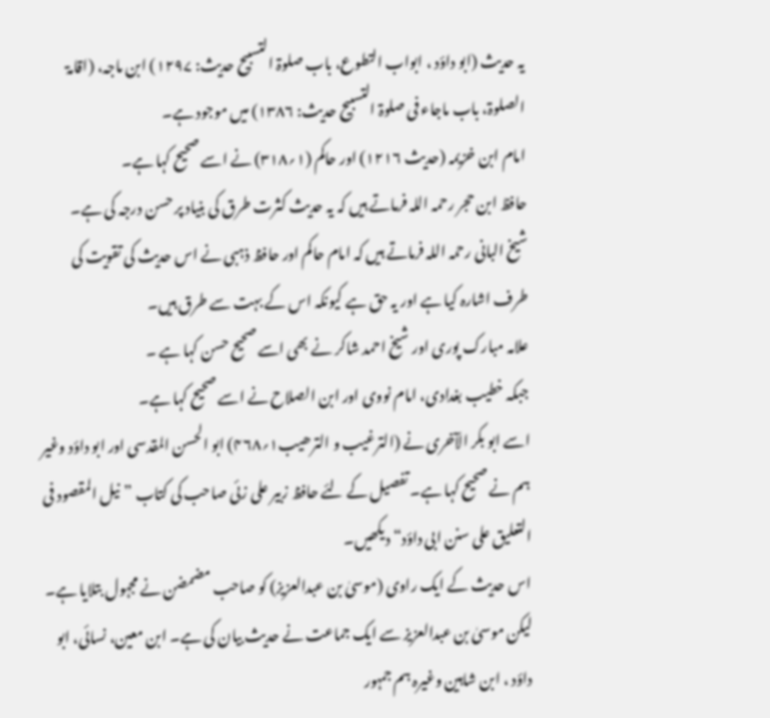یہ حدیث (ابو داؤد ، ابواب التطوع، باب صلوۃ التسبیح حدیث: ۱۲۹۷) ابن ماجہ، (اقامۃ الصلوۃ، باب ماجاء فی صلوۃ التسبیح حدیث: ۱۳۸۶) میں موجود ہے۔
امام ابن خزیمہ (حدیث ۱۲۱۶) اور حاکم (۱؍۳۱۸) نے اسے صحیح کہا ہے۔
حافظ ابن حجر رحمہ اللہ فرماتے ہیں کہ یہ حدیث کثرت طرق کی بنیاد پر حسن درجہ کی ہے۔
شیخ البانی رحمہ اللہ فرماتے ہیں کہ امام حاکم اور حافظ ذہبی نے اس حدیث کی تقویت کی طرف اشارہ کیا ہے اور یہ حق ہے کیونکہ اس کے بہت سے طرق ہیں۔
علامہ مبارک پوری اور شیخ احمد شاکر نے بھی اسے صحیح حسن کہا ہے ۔
جبکہ خطیب بغدادی، امام نووی اور ابن الصلاح نے اسے صحیح کہا ہے۔
اسے ابو بکر الآخری نے (الترغیب و الترھیب۱؍۴۶۸) ابو الحسن المقدسی اور ابو داؤد وغیر ہم نے صحیح کہا ہے۔ تفصیل کے لئے حافظ زبیر علی زئی صاحب کی کتاب ”نیل المقصود فی التعلیق علی سنن ابی داؤد“ دیکھیں۔
اس حدیث کے ایک راوی (موسیٰ بن عبدالعزیز) کو صاحب مضمضن نے مجہول بتلایا ہے۔ لیکن موسیٰ بن عبدالعزیز سے ایک جماعت نے حدیث بیان کی ہے۔ ابن معین، نسائی، ابو داؤد ، ابن شاہین وغیرہ ہم جمہور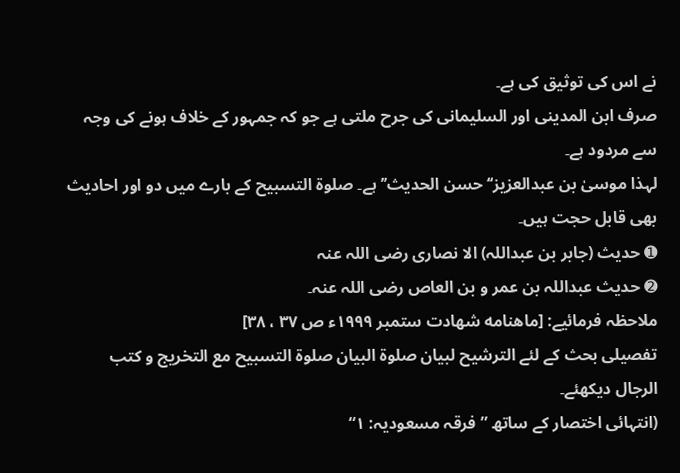نے اس کی توثیق کی ہے۔
صرف ابن المدینی اور السلیمانی کی جرح ملتی ہے جو کہ جمہور کے خلاف ہونے کی وجہ سے مردود ہے۔
لہذا موسیٰ بن عبدالعزیز‘‘ حسن الحدیث’’ ہے۔ صلوۃ التسبیح کے بارے میں دو اور احادیث بھی قابل حجت ہیں۔
➊ حدیث (جابر بن عبداللہ) الا نصاری رضی اللہ عنہ
➋ حدیث عبداللہ بن عمر و بن العاص رضی اللہ عنہ۔
ملاحظہ فرمائیے: [ماهنامه شهادت ستمبر ۱۹۹۹ء ص ۳۷ ، ۳۸]
تفصیلی بحث کے لئے الترشیح لبیان صلوۃ البیان صلوۃ التسبیح مع التخریج و کتب الرجال دیکھئے۔
(انتہائی اختصار کے ساتھ ”فرقہ مسعودیہ: ۱“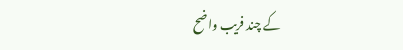کے چند فریب واضح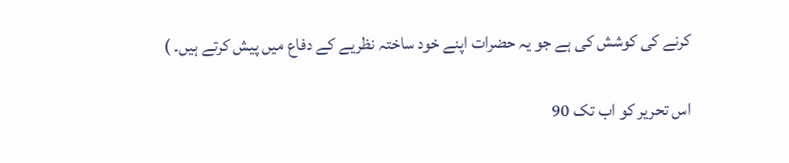کرنے کی کوشش کی ہے جو یہ حضرات اپنے خود ساختہ نظریے کے دفاع میں پیش کرتے ہیں۔ )

اس تحریر کو اب تک 90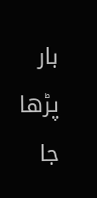بار پڑھا جا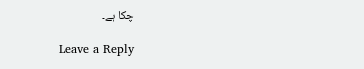چکا ہے۔

Leave a Reply